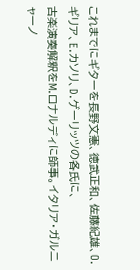これまでにギターを長野文憲、徳武正和、佐藤紀雄、O.ギリア、E.カソリ、D.ゲーリッツの各氏に、
古楽演奏解釈をM.ロナルディに師事。イタリア・ガルニャーノ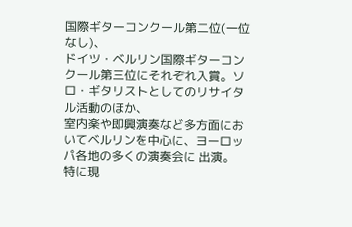国際ギターコンクール第二位(一位なし)、
ドイツ・ベルリン国際ギターコンクール第三位にそれぞれ入賞。ソロ・ギタリストとしてのリサイタル活動のほか、
室内楽や即興演奏など多方面においてベルリンを中心に、ヨーロッパ各地の多くの演奏会に 出演。
特に現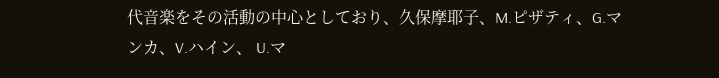代音楽をその活動の中心としており、久保摩耶子、M.ピザティ、G.マンカ、V.ハイン、 U.マ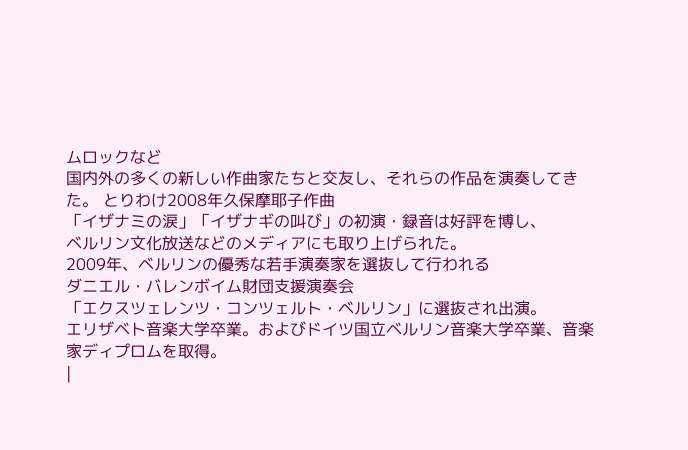ムロックなど
国内外の多くの新しい作曲家たちと交友し、それらの作品を演奏してきた。 とりわけ2008年久保摩耶子作曲
「イザナミの涙」「イザナギの叫び」の初演・録音は好評を博し、
ベルリン文化放送などのメディアにも取り上げられた。
2009年、ベルリンの優秀な若手演奏家を選抜して行われる
ダニエル・バレンボイム財団支援演奏会
「エクスツェレンツ・コンツェルト・ベルリン」に選抜され出演。
エリザベト音楽大学卒業。およびドイツ国立ベルリン音楽大学卒業、音楽家ディプロムを取得。
|